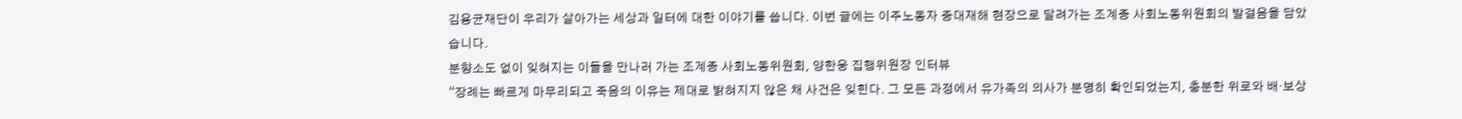김용균재단이 우리가 살아가는 세상과 일터에 대한 이야기를 씁니다. 이번 글에는 이주노동자 중대재해 현장으로 달려가는 조계종 사회노동위원회의 발걸음을 담았습니다.
분향소도 없이 잊혀지는 이들을 만나러 가는 조계종 사회노동위원회, 양한웅 집행위원장 인터뷰
“장례는 빠르게 마무리되고 죽음의 이유는 제대로 밝혀지지 않은 채 사건은 잊힌다. 그 모든 과정에서 유가족의 의사가 분명히 확인되었는지, 충분한 위로와 배·보상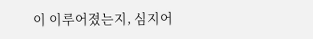이 이루어졌는지, 심지어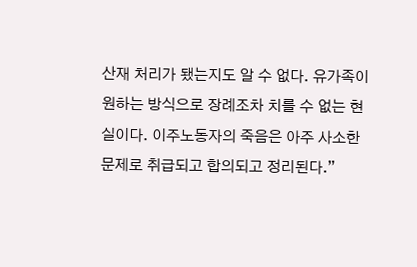산재 처리가 됐는지도 알 수 없다. 유가족이 원하는 방식으로 장례조차 치를 수 없는 현실이다. 이주노동자의 죽음은 아주 사소한 문제로 취급되고 합의되고 정리된다.”